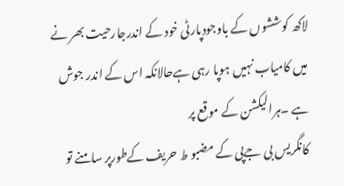لاکھ کوششوں کے باوجودپارٹی خود کے اندرجارحیت بھر نے میں کامیاب نہیں ہوپا رہی ہےحالانکہ اس کے اندر جوش ہے ۔ہرالیکشن کے موقع پر
کانگریس بی جےپی کے مضبو ط حریف کےطورپر سامنے تو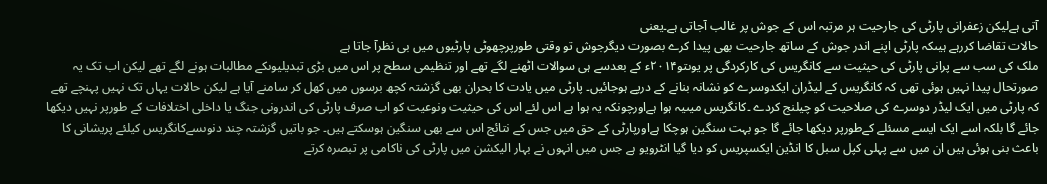آتی ہےلیکن زعفرانی پارٹی کی جارحیت ہر مرتبہ اس کے جوش پر غالب آجاتی ہے۔یعنی
حالات تقاضا کررہے ہیںکہ پارٹی اپنے اندر جوش کے ساتھ جارحیت بھی پیدا کرے بصورت دیگرجوش تو وقتی طورپرچھوٹی پارٹیوں میں بی نظرآ جاتا ہے
ملک کی سب سے پرانی پارٹی کی حیثیت سے کانگریس کی کارکردگی پر یوںتو۲۰۱۴ء کے بعدسے ہی سوالات اٹھنے لگے تھے اور تنظیمی سطح پر اس میں بڑی تبدیلیوںکے مطالبات ہونے لگے تھے لیکن اب تک یہ صورتحال پیدا نہیں ہوئی تھی کہ کانگریس کے لیڈران ایکدوسرے کو نشانہ بنانے کے درپے ہوجائیں۔ پارٹی میں یادت کا بحران بھی گزشتہ کچھ برسوں میں کھل کر سامنے آیا ہے لیکن حالات یہاں تک نہیں پہنچے تھے کہ پارٹی میں ایک لیڈر دوسرے کی صلاحیت کو چیلنج کردے ۔کانگریس میںیہ ہوا ہےاورچونکہ یہ ہوا ہے اس لئے اس کی حیثیت ونوعیت کو اب صرف پارٹی کی اندرونی جنگ یا داخلی اختلافات کے طورپر نہیں دیکھا جائے گا بلکہ اسے ایک ایسے مسئلے کےطورپر دیکھا جائے گا جو بہت سنگین ہوچکا ہےاورپارٹی کے حق میں جس کے نتائج اس سے بھی سنگین ہوسکتے ہیں۔ جو باتیں گزشتہ چند دنوںسےکانگریس کیلئے پریشانی کا باعث بنی ہوئی ہیں ان میں سے پہلی کپل سبل کا انڈین ایکسپریس کو دیا گیا انٹرویو ہے جس میں انہوں نے بہار الیکشن میں پارٹی کی ناکامی پر تبصرہ کرتے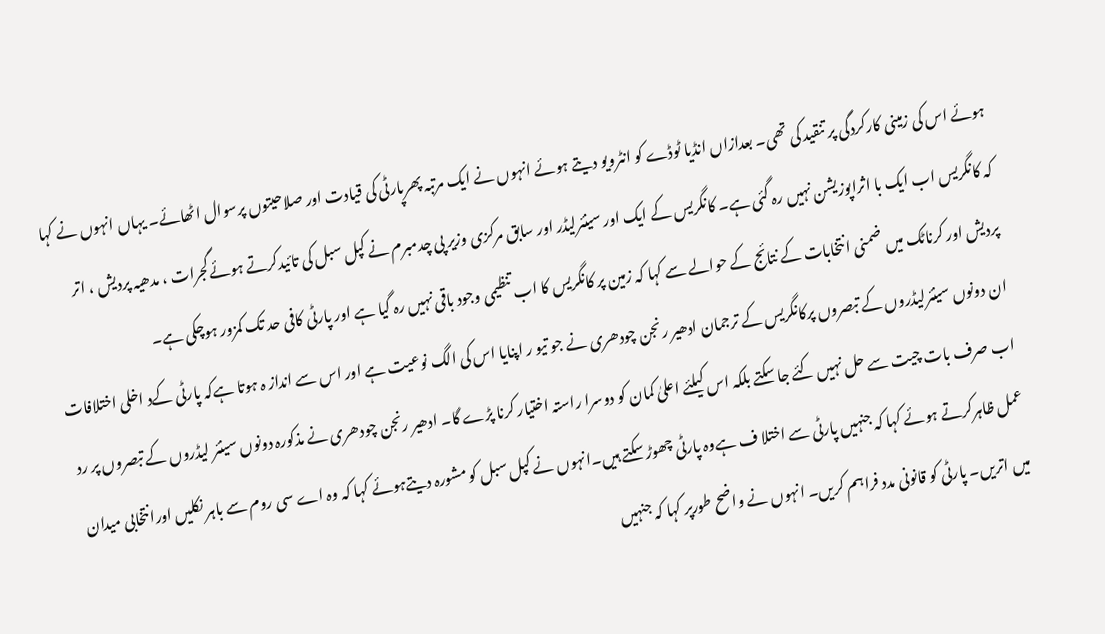ہوئے اس کی زمینی کارکردگی پر تنقید کی تھی۔ بعدازاں انڈیا ٹوڈے کو انٹرویو دیتے ہوئے انہوں نے ایک مرتبہ پھرپارٹی کی قیادت اور صلاحیتوں پرسوال اٹھائے۔ یہاں انہوں نے کہا کہ کانگریس اب ایک با اثراپوزیشن نہیں رہ گئی ہے۔ کانگریس کے ایک اور سینئرلیڈر اور سابق مرکزی وزیر پی چدمبرم نے کپل سبل کی تائیدکرتے ہوئےگجرات ، مدھیہ پردیش ، اتر پردیش اور کرناٹک میں ضمنی انتخابات کے نتائج کے حوالے سے کہا کہ زمین پر کانگریس کا اب تنظیمی وجود باقی نہیں رہ گیا ہے اور پارٹی کافی حد تک کمزور ہوچکی ہے۔
ان دونوں سینئرلیڈروں کے تبصروں پرکانگریس کے ترجمان ادھیر رنجن چودھری نے جو تیو ر اپنایا اس کی الگ نوعیت ہے اور اس سے انداز ہ ہوتا ہےکہ پارٹی کےد اخلی اختلافات اب صرف بات چیت سے حل نہیں کئے جا سکتے بلکہ اس کیلئے اعلیٰ کمان کو دوسرا راستہ اختیار کرنا پڑے گا۔ ادھیر رنجن چودھری نے مذکورہ دونوں سینئر لیڈروں کے تبصروں پر رد عمل ظاہرکرتے ہوئے کہا کہ جنہیں پارٹی سے اختلا ف ہےوہ پارٹی چھوڑ سکتے ہیں۔انہوں نے کپل سبل کو مشورہ دیتےہوئے کہا کہ وہ اے سی روم سے باہر نکلیں اورانتخابی میدان میں اتریں۔ پارٹی کو قانونی مدد فراہم کریں۔ انہوں نے واضح طورپر کہا کہ جنہیں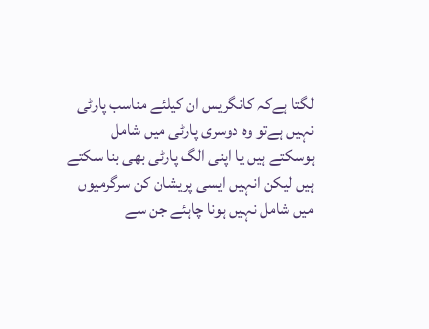لگتا ہےکہ کانگریس ان کیلئے مناسب پارٹی نہیں ہےتو وہ دوسری پارٹی میں شامل ہوسکتے ہیں یا اپنی الگ پارٹی بھی بنا سکتے ہیں لیکن انہیں ایسی پریشان کن سرگرمیوں میں شامل نہیں ہونا چاہئے جن سے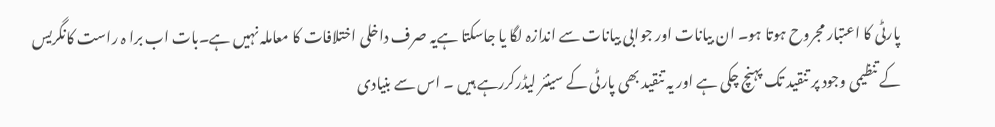پارٹی کا اعتبار مجروح ہوتا ہو۔ ان بیانات اور جوابی بیانات سے اندازہ لگا یا جاسکتا ہےیہ صرف داخلی اختلافات کا معاملہ نہیں ہے۔بات اب برا ہ راست کانگریس کے تنظیمی وجود پر تنقید تک پہنچ چکی ہے اور یہ تنقید بھی پارٹی کے سینئر لیڈرکررہے ہیں ۔ اس سے بنیادی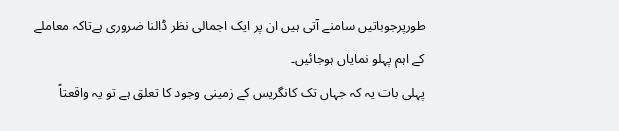طورپرجوباتیں سامنے آتی ہیں ان پر ایک اجمالی نظر ڈالنا ضروری ہےتاکہ معاملے کے اہم پہلو نمایاں ہوجائیں۔
پہلی بات یہ کہ جہاں تک کانگریس کے زمینی وجود کا تعلق ہے تو یہ واقعتاً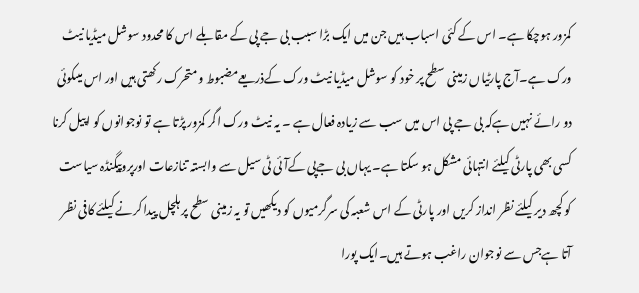کمزور ہوچکا ہے۔ اس کے کئی اسباب ہیں جن میں ایک بڑا سبب بی جے پی کے مقابلے اس کا محدود سوشل میڈیا نیٹ ورک ہے۔آج پارٹیاں زمینی سطح پر خود کو سوشل میڈیا نیٹ ورک کےذریعےمضبوط و متحرک رکھتی ہیں اور اس میںکوئی دو رائے نہیں ہےکہ بی جے پی اس میں سب سے زیادہ فعال ہے ۔ یہ نیٹ ورک اگر کمزور پڑتا ہے تو نوجوانوں کو اپیل کرنا کسی بھی پارٹی کیلئے انتہائی مشکل ہو سکتا ہے۔ یہاں بی جےپی کےآئی ٹی سیل سے وابستہ تنازعات اورپروپیگنڈہ سیاست کو کچھ دیر کیلئے نظر انداز کریں اور پارٹی کے اس شعبہ کی سرگرمیوں کو دیکھیں تو یہ زمینی سطح پر ہلچل پیدا کرنے کیلئے کافی نظر آتا ہےجس سے نوجوان راغب ہوتے ہیں۔ایک پورا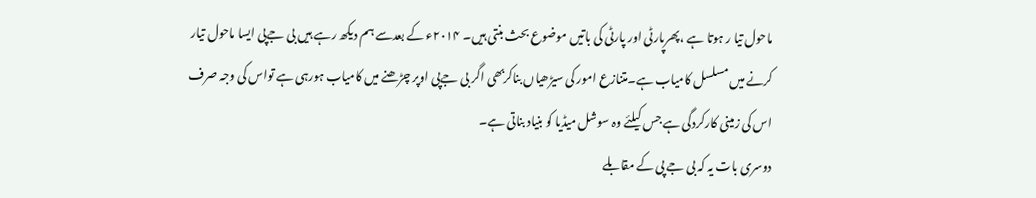ماحول تیا ر ہوتا ہے ،پھرپارٹی اور پارٹی کی باتیں موضوع بحث بنتی ہیں۔ ۲۰۱۴ء کے بعدسے ہم دیکھ رہے ہیں بی جےپی ایسا ماحول تیار کرنے میں مسلسل کامیاب ہے۔متنازع امور کی سیڑھیاں بناکربھی اگر بی جےپی اوپر چڑھنے میں کامیاب ہورہی ہے تواس کی وجہ صرف اس کی زمینی کارکردگی ہے جس کیلئے وہ سوشل میڈیا کو بنیاد بناتی ہے۔
دوسری بات یہ کہ بی جے پی کے مقابلے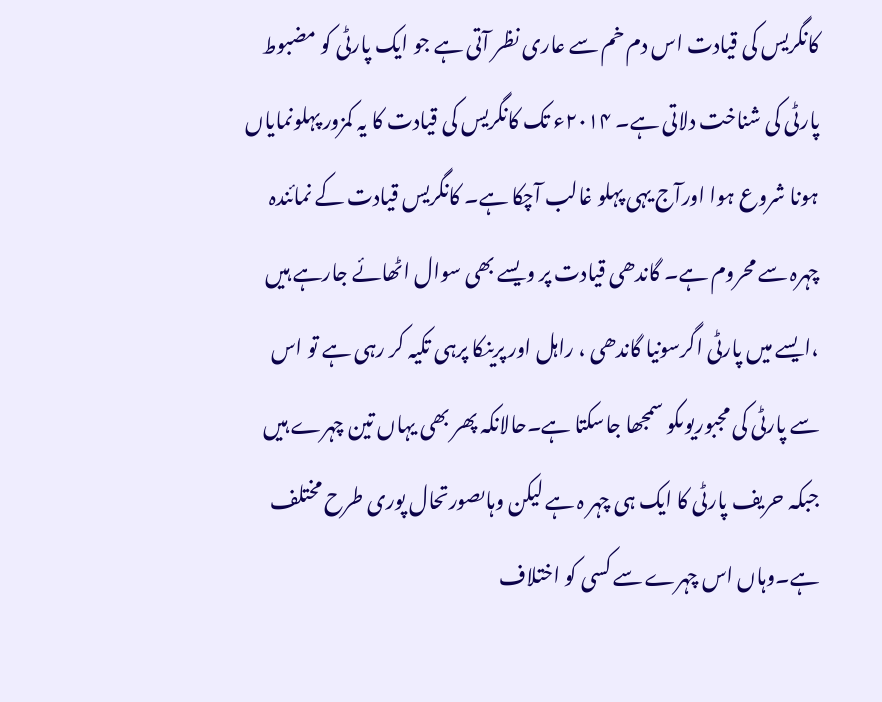کانگریس کی قیادت اس دم خم سے عاری نظر آتی ہے جو ایک پارٹی کو مضبوط پارٹی کی شناخت دلاتی ہے۔ ۲۰۱۴ء تک کانگریس کی قیادت کا یہ کمزور پہلونمایاں ہونا شروع ہوا اورآج یہی پہلو غالب آچکا ہے۔ کانگریس قیادت کے نمائندہ چہرہ سے محروم ہے۔ گاندھی قیادت پر ویسے بھی سوال اٹھائے جارہے ہیں ،ایسے میں پارٹی اگرسونیا گاندھی ، راہل اور پرینکا پرہی تکیہ کر رہی ہے تو اس سے پارٹی کی مجبوریوںکو سمجھا جاسکتا ہے۔حالانکہ پھر بھی یہاں تین چہرے ہیں جبکہ حریف پارٹی کا ایک ہی چہر ہ ہے لیکن وہاںصورتحال پوری طرح مختلف ہے۔وہاں اس چہرے سے کسی کو اختلاف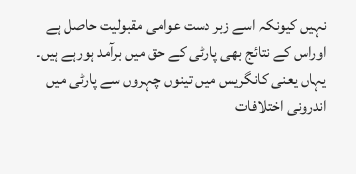نہیں کیونکہ اسے زبر دست عوامی مقبولیت حاصل ہے اوراس کے نتائج بھی پارٹی کے حق میں برآمد ہورہے ہیں۔ یہاں یعنی کانگریس میں تینوں چہروں سے پارٹی میں اندرونی اختلافات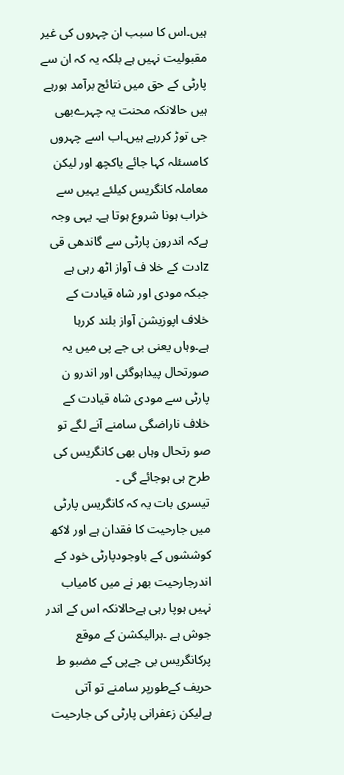ہیں۔اس کا سبب ان چہروں کی غیر مقبولیت نہیں ہے بلکہ یہ کہ ان سے پارٹی کے حق میں نتائج برآمد ہورہے ہیں حالانکہ محنت یہ چہرےبھی جی توڑ کررہے ہیں۔اب اسے چہروں کامسئلہ کہا جائے یاکچھ اور لیکن معاملہ کانگریس کیلئے یہیں سے خراب ہونا شروع ہوتا ہے۔ یہی وجہ ہےکہ اندرون پارٹی سے گاندھی قی zادت کے خلا ف آواز اٹھ رہی ہے جبکہ مودی اور شاہ قیادت کے خلاف اپوزیشن آواز بلند کررہا ہے۔وہاں یعنی بی جے پی میں یہ صورتحال پیداہوگئی اور اندرو ن پارٹی سے مودی شاہ قیادت کے خلاف ناراضگی سامنے آنے لگے تو صو رتحال وہاں بھی کانگریس کی طرح ہی ہوجائے گی ۔
تیسری بات یہ کہ کانگریس پارٹی میں جارحیت کا فقدان ہے اور لاکھ کوششوں کے باوجودپارٹی خود کے اندرجارحیت بھر نے میں کامیاب نہیں ہوپا رہی ہےحالانکہ اس کے اندر جوش ہے ۔ہرالیکشن کے موقع پرکانگریس بی جےپی کے مضبو ط حریف کےطورپر سامنے تو آتی ہےلیکن زعفرانی پارٹی کی جارحیت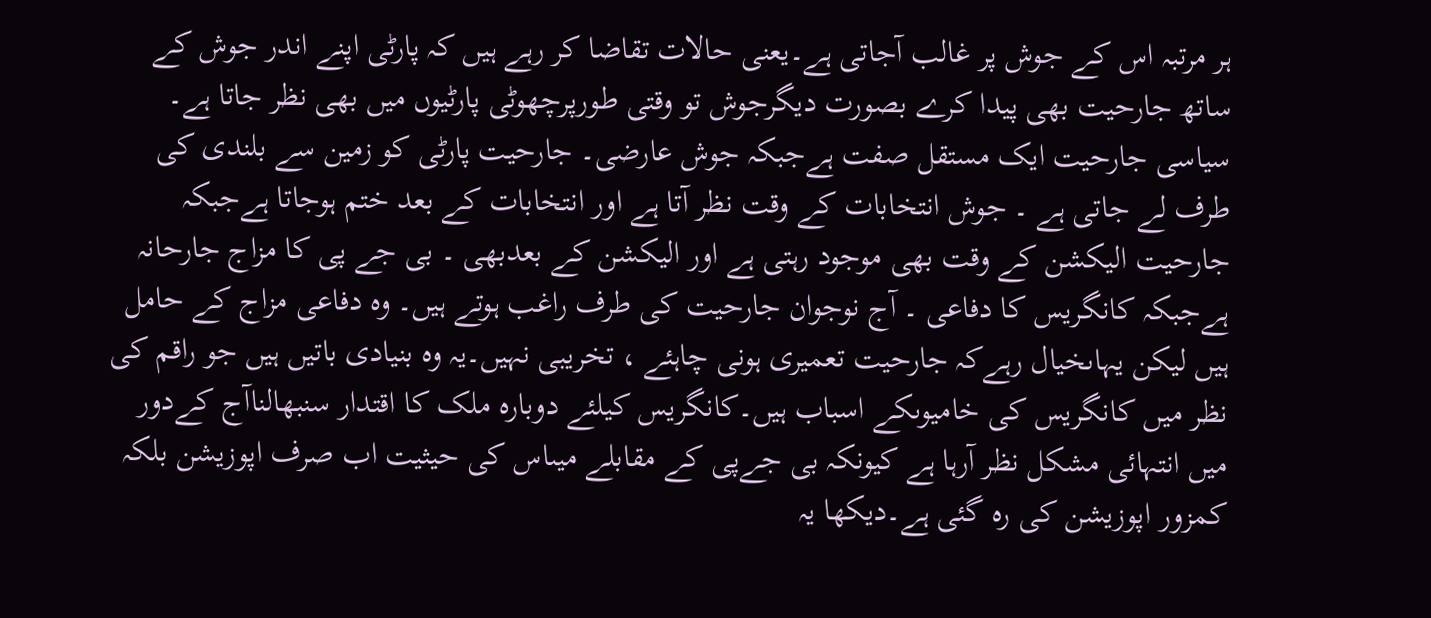ہر مرتبہ اس کے جوش پر غالب آجاتی ہے۔یعنی حالات تقاضا کر رہے ہیں کہ پارٹی اپنے اندر جوش کے ساتھ جارحیت بھی پیدا کرے بصورت دیگرجوش تو وقتی طورپرچھوٹی پارٹیوں میں بھی نظر جاتا ہے۔ سیاسی جارحیت ایک مستقل صفت ہےجبکہ جوش عارضی۔ جارحیت پارٹی کو زمین سے بلندی کی طرف لے جاتی ہے ۔ جوش انتخابات کے وقت نظر آتا ہے اور انتخابات کے بعد ختم ہوجاتا ہےجبکہ جارحیت الیکشن کے وقت بھی موجود رہتی ہے اور الیکشن کے بعدبھی ۔ بی جے پی کا مزاج جارحانہ ہےجبکہ کانگریس کا دفاعی ۔ آج نوجوان جارحیت کی طرف راغب ہوتے ہیں۔ وہ دفاعی مزاج کے حامل ہیں لیکن یہاںخیال رہےکہ جارحیت تعمیری ہونی چاہئے ، تخریبی نہیں۔یہ وہ بنیادی باتیں ہیں جو راقم کی نظر میں کانگریس کی خامیوںکے اسباب ہیں۔کانگریس کیلئے دوبارہ ملک کا اقتدار سنبھالناآج کےدور میں انتہائی مشکل نظر آرہا ہے کیونکہ بی جےپی کے مقابلے میںاس کی حیثیت اب صرف اپوزیشن بلکہ کمزور اپوزیشن کی رہ گئی ہے۔دیکھا یہ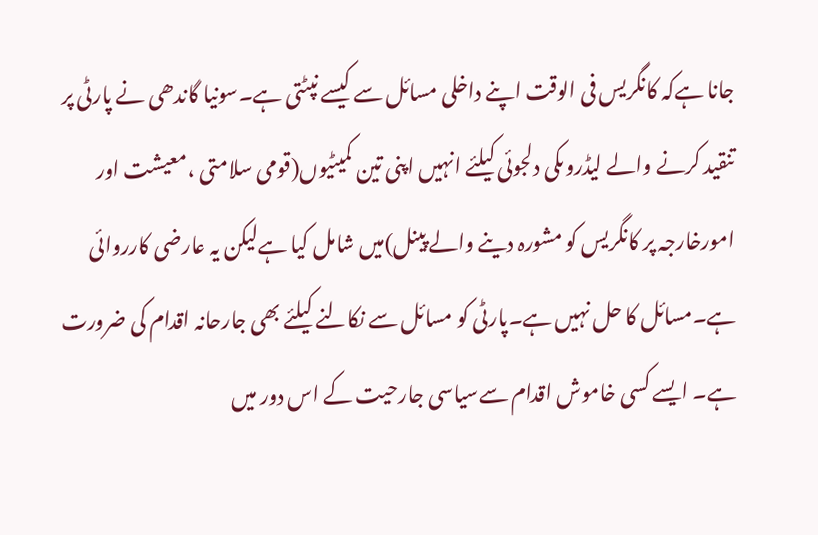جانا ہےکہ کانگریس فی الوقت اپنے داخلی مسائل سے کیسے نپٹتی ہے۔سونیا گاندھی نے پارٹی پر تنقید کرنے والے لیڈروںکی دلجوئی کیلئے انہیں اپنی تین کمیٹیوں(قومی سلامتی ،معیشت اور امورخارجہ پر کانگریس کو مشورہ دینے والے پینل)میں شامل کیا ہےلیکن یہ عارضی کارروائی ہے۔مسائل کا حل نہیں ہے۔پارٹی کو مسائل سے نکالنے کیلئے بھی جارحانہ اقدام کی ضرورت ہے۔ ایسے کسی خاموش اقدام سےسیاسی جارحیت کے اس دور میں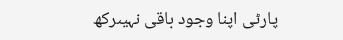پارٹی اپنا وجود باقی نہیںرکھ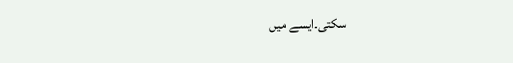سکتی۔ایسے میں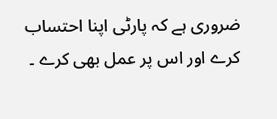ضروری ہے کہ پارٹی اپنا احتساب کرے اور اس پر عمل بھی کرے ۔